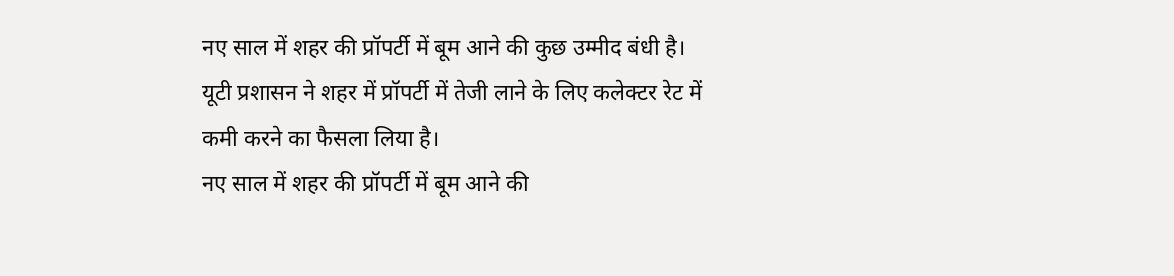नए साल में शहर की प्रॉपर्टी में बूम आने की कुछ उम्मीद बंधी है। यूटी प्रशासन ने शहर में प्रॉपर्टी में तेजी लाने के लिए कलेक्टर रेट में कमी करने का फैसला लिया है।
नए साल में शहर की प्रॉपर्टी में बूम आने की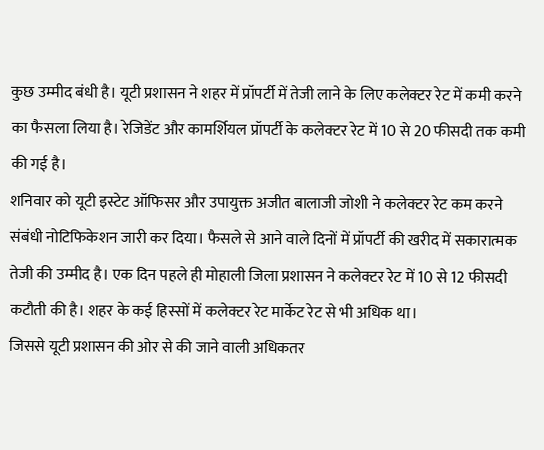कुछ उम्मीद बंधी है। यूटी प्रशासन ने शहर में प्रॉपर्टी में तेजी लाने के लिए कलेक्टर रेट में कमी करने का फैसला लिया है। रेजिडेंट और कामर्शियल प्रॉपर्टी के कलेक्टर रेट में 10 से 20 फीसदी तक कमी की गई है।
शनिवार को यूटी इस्टेट ऑफिसर और उपायुक्त अजीत बालाजी जोशी ने कलेक्टर रेट कम करने संबंधी नोटिफिकेशन जारी कर दिया। फैसले से आने वाले दिनों में प्रॉपर्टी की खरीद में सकारात्मक तेजी की उम्मीद है। एक दिन पहले ही मोहाली जिला प्रशासन ने कलेक्टर रेट में 10 से 12 फीसदी कटौती की है। शहर के कई हिस्सों में कलेक्टर रेट मार्केट रेट से भी अधिक था।
जिससे यूटी प्रशासन की ओर से की जाने वाली अधिकतर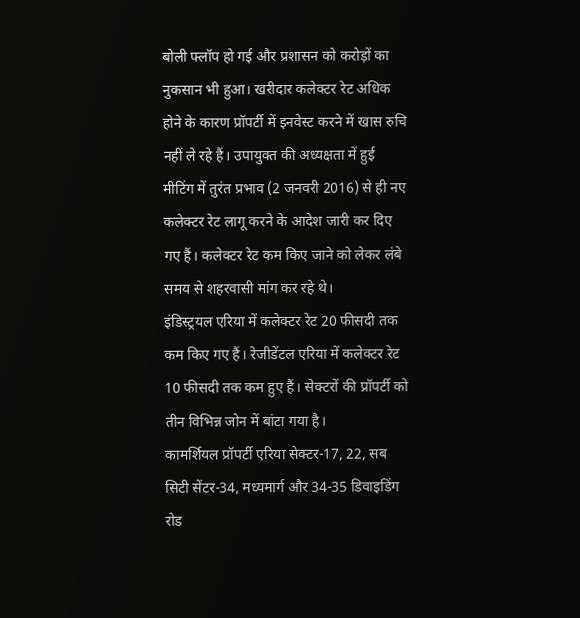बोली फ्लॉप हो गई और प्रशासन को करोड़ों का नुकसान भी हुआ। खरीदार कलेक्टर रेट अधिक होने के कारण प्रॉपर्टी में इनवेस्ट करने में खास रुचि नहीं ले रहे हैं। उपायुक्त की अध्यक्षता में हुई मीटिंग में तुरंत प्रभाव (2 जनवरी 2016) से ही नए कलेक्टर रेट लागू करने के आदेश जारी कर दिए गए हैं। कलेक्टर रेट कम किए जाने को लेकर लंबे समय से शहरवासी मांग कर रहे थे।
इंडिस्ट्रयल एरिया में कलेक्टर रेट 20 फीसदी तक कम किए गए हैं। रेजीडेंटल एरिया में कलेक्टर रेट 10 फीसदी तक कम हुए हैं। सेक्टरों की प्रॉपर्टी को तीन विभिन्न जोन में बांटा गया है।
कामर्शियल प्रॉपर्टी एरिया सेक्टर-17, 22, सब सिटी सेंटर-34, मध्यमार्ग और 34-35 डिवाइडिंग रोड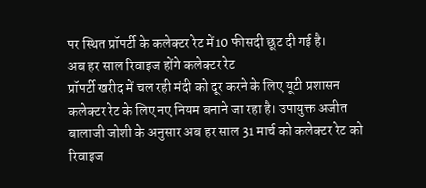पर स्थित प्रॉपर्टी के कलेक्टर रेट में10 फीसदी छूट दी गई है।
अब हर साल रिवाइज होंगे कलेक्टर रेट
प्रॉपर्टी खरीद में चल रही मंदी को दूर करने के लिए यूटी प्रशासन कलेक्टर रेट के लिए नए नियम बनाने जा रहा है। उपायुक्त अजीत बालाजी जोशी के अनुसार अब हर साल 31 मार्च को कलेक्टर रेट को रिवाइज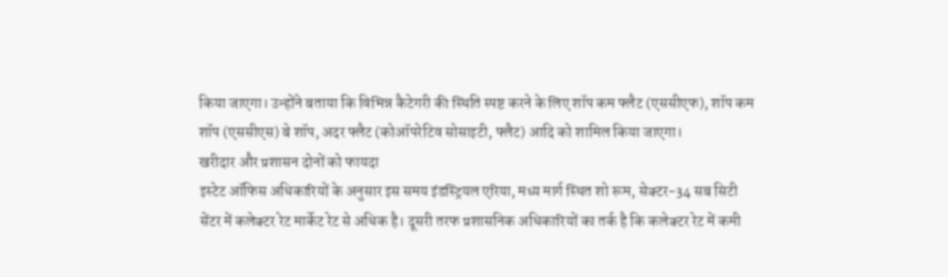किया जाएगा। उन्होंने बताया कि विभिन्न कैटेगरी की स्थिति स्पष्ट करने के लिए शॉप कम फ्लैट (एससीएफ), शॉप कम शॉप (एससीएस) बे शॉप, अदर फ्लैट (कोऑपरेटिव सोसाइटी, फ्लैट) आदि को शामिल किया जाएगा।
खरीदार और प्रशासन दोनों को फायदा
इस्टेट ऑफिस अधिकारियों के अनुसार इस समय इंडस्ट्रियल एरिया, मध्य मार्ग स्थित शो रूम, सेक्टर-34 सब सिटी सेंटर में कलेक्टर रेट मार्केट रेट से अधिक है। दूसरी तरफ प्रशासनिक अधिकारियों का तर्क है कि कलेक्टर रेट में कमी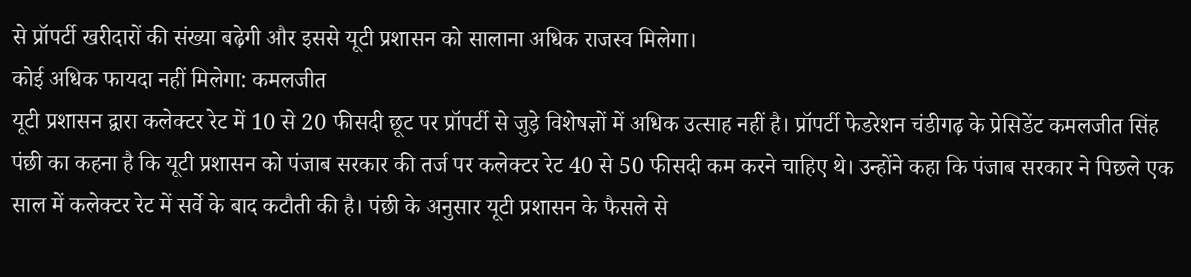से प्रॉपर्टी खरीदारों की संख्या बढ़ेगी और इससे यूटी प्रशासन को सालाना अधिक राजस्व मिलेगा।
कोई अधिक फायदा नहीं मिलेगा: कमलजीत
यूटी प्रशासन द्वारा कलेक्टर रेट में 10 से 20 फीसदी छूट पर प्रॉपर्टी से जुड़े विशेषज्ञों में अधिक उत्साह नहीं है। प्रॉपर्टी फेडरेशन चंडीगढ़ के प्रेसिडेंट कमलजीत सिंह पंछी का कहना है कि यूटी प्रशासन को पंजाब सरकार की तर्ज पर कलेक्टर रेट 40 से 50 फीसदी कम करने चाहिए थे। उन्होंने कहा कि पंजाब सरकार ने पिछले एक साल में कलेक्टर रेट में सर्वे के बाद कटौती की है। पंछी के अनुसार यूटी प्रशासन के फैसले से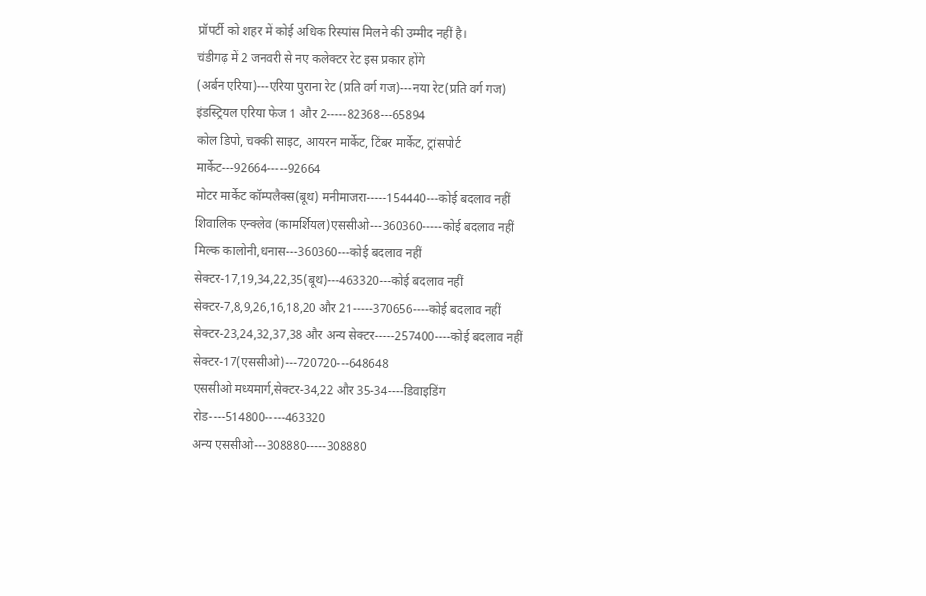प्रॉपर्टी को शहर में कोई अधिक रिस्पांस मिलने की उम्मीद नहीं है।
चंडीगढ़ में 2 जनवरी से नए कलेक्टर रेट इस प्रकार होंगे
(अर्बन एरिया)---एरिया पुराना रेट (प्रति वर्ग गज)---नया रेट(प्रति वर्ग गज)
इंडस्ट्रियल एरिया फेज 1 और 2-----82368---65894
कोल डिपो, चक्की साइट, आयरन मार्केट, टिंबर मार्केट, ट्रांसपोर्ट मार्केट---92664-----92664
मोटर मार्केट कॉम्पलैक्स(बूथ) मनीमाजरा-----154440---कोई बदलाव नहीं
शिवालिक एन्क्लेव (कामर्शियल)एससीओ---360360-----कोई बदलाव नहीं
मिल्क कालोनी,धनास---360360---कोई बदलाव नहीं
सेक्टर-17,19,34,22,35(बूथ)---463320---कोई बदलाव नहीं
सेक्टर-7,8,9,26,16,18,20 और 21-----370656----कोई बदलाव नहीं
सेक्टर-23,24,32,37,38 और अन्य सेक्टर-----257400----कोई बदलाव नहीं
सेक्टर-17(एससीओ)---720720---648648
एससीओ मध्यमार्ग,सेक्टर-34,22 और 35-34----डिवाइडिंग रोड----514800-----463320
अन्य एससीओ---308880-----308880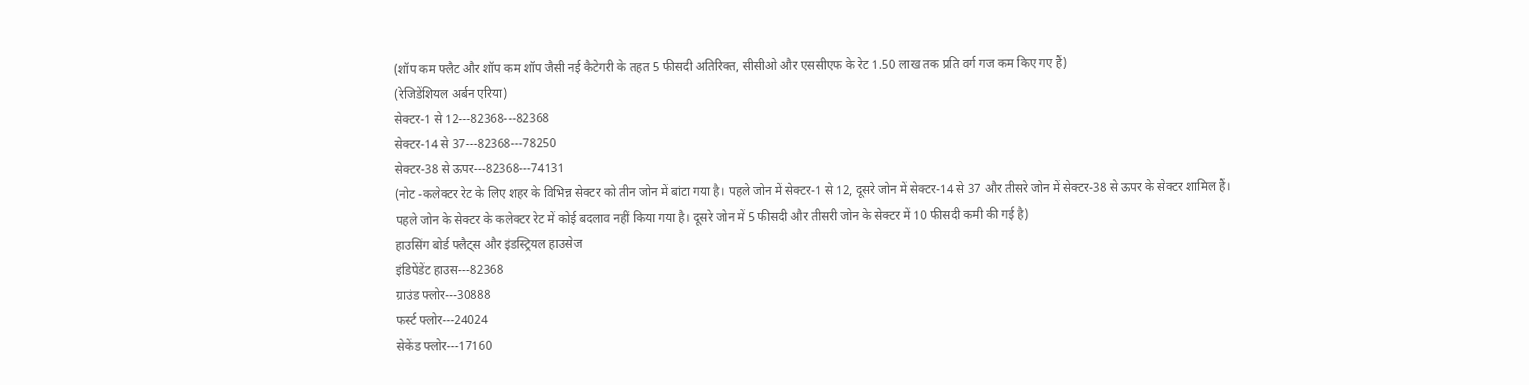(शॉप कम फ्लैट और शॉप कम शॉप जैसी नई कैटेगरी के तहत 5 फीसदी अतिरिक्त, सीसीओ और एससीएफ के रेट 1.50 लाख तक प्रति वर्ग गज कम किए गए हैं)
(रेजिडेंशियल अर्बन एरिया)
सेक्टर-1 से 12---82368---82368
सेक्टर-14 से 37---82368---78250
सेक्टर-38 से ऊपर---82368---74131
(नोट -कलेक्टर रेट के लिए शहर के विभिन्न सेक्टर को तीन जोन में बांटा गया है। पहले जोन में सेक्टर-1 से 12, दूसरे जोन में सेक्टर-14 से 37 और तीसरे जोन में सेक्टर-38 से ऊपर के सेक्टर शामिल हैं। पहले जोन के सेक्टर के कलेक्टर रेट में कोई बदलाव नहीं किया गया है। दूसरे जोन में 5 फीसदी और तीसरी जोन के सेक्टर में 10 फीसदी कमी की गई है)
हाउसिंग बोर्ड फ्लैट्स और इंडस्ट्रियल हाउसेज
इंडिपेंडेंट हाउस---82368
ग्राउंड फ्लोर---30888
फर्स्ट फ्लोर---24024
सेकेंड फ्लोर---17160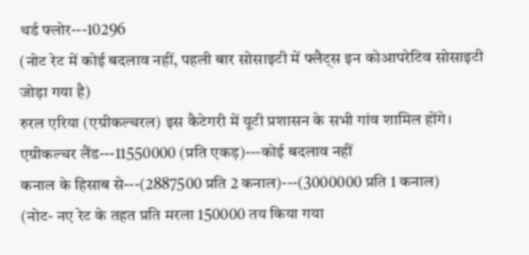थर्ड फ्लोर---10296
(नोट रेट में कोई बदलाव नहीं, पहली बार सोसाइटी में फ्लैट्स इन कोआपरेटिव सोसाइटी जोड़ा गया है)
रुरल एरिया (एग्रीकल्चरल) इस कैटेगरी में यूटी प्रशासन के सभी गांव शामिल होंगे।
एग्रीकल्चर लैंड---11550000 (प्रति एकड़)---कोई बदलाव नहीं
कनाल के हिसाब से---(2887500 प्रति 2 कनाल)---(3000000 प्रति 1 कनाल)
(नोट- नए रेट के तहत प्रति मरला 150000 तय किया गया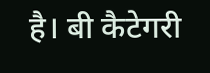है। बी कैटेगरी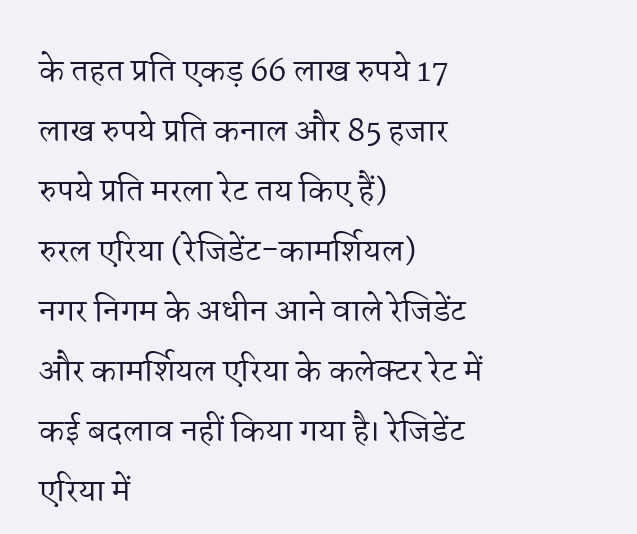के तहत प्रति एकड़ 66 लाख रुपये 17 लाख रुपये प्रति कनाल और 85 हजार रुपये प्रति मरला रेट तय किए हैं)
रुरल एरिया (रेजिडेंट-कामर्शियल)
नगर निगम के अधीन आने वाले रेजिडेंट और कामर्शियल एरिया के कलेक्टर रेट में कई बदलाव नहीं किया गया है। रेजिडेंट एरिया में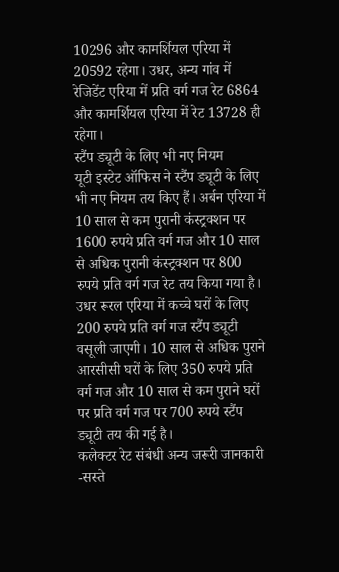10296 और कामर्शियल एरिया में 20592 रहेगा। उधर, अन्य गांव में रेजिडेंट एरिया में प्रति वर्ग गज रेट 6864 और कामर्शियल एरिया में रेट 13728 ही रहेगा।
स्टैंप ड्यूटी के लिए भी नए नियम
यूटी इस्टेट ऑफिस ने स्टैंप ड्यूटी के लिए भी नए नियम तय किए हैं। अर्बन एरिया में 10 साल से कम पुरानी कंस्ट्रक्शन पर 1600 रुपये प्रति वर्ग गज और 10 साल से अधिक पुरानी कंस्ट्रक्शन पर 800 रुपये प्रति वर्ग गज रेट तय किया गया है। उधर रूरल एरिया में कच्चे घरों के लिए 200 रुपये प्रति वर्ग गज स्टैंप ड्यूटी वसूली जाएगी। 10 साल से अधिक पुराने आरसीसी घरों के लिए 350 रुपये प्रति वर्ग गज और 10 साल से कम पुराने घरों पर प्रति वर्ग गज पर 700 रुपये स्टैंप ड्यूटी तय की गई है।
कलेक्टर रेट संबंधी अन्य जरूरी जानकारी
-सस्ते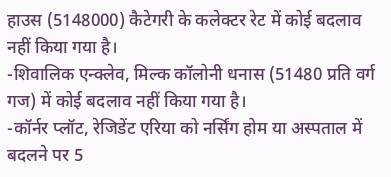हाउस (5148000) कैटेगरी के कलेक्टर रेट में कोई बदलाव नहीं किया गया है।
-शिवालिक एन्क्लेव, मिल्क कॉलोनी धनास (51480 प्रति वर्ग गज) में कोई बदलाव नहीं किया गया है।
-कॉर्नर प्लॉट, रेजिडेंट एरिया को नर्सिंग होम या अस्पताल में बदलने पर 5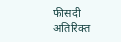फीसदी अतिरिक्त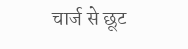चार्ज से छूट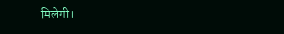मिलेगी।